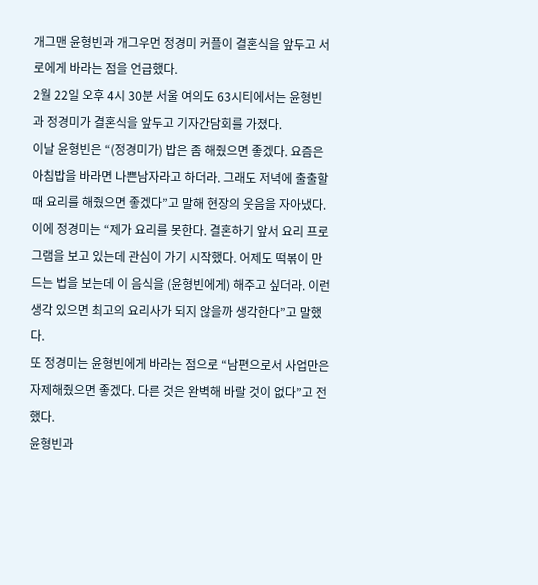개그맨 윤형빈과 개그우먼 정경미 커플이 결혼식을 앞두고 서로에게 바라는 점을 언급했다.
2월 22일 오후 4시 30분 서울 여의도 63시티에서는 윤형빈과 정경미가 결혼식을 앞두고 기자간담회를 가졌다.
이날 윤형빈은 “(정경미가) 밥은 좀 해줬으면 좋겠다. 요즘은 아침밥을 바라면 나쁜남자라고 하더라. 그래도 저녁에 출출할 때 요리를 해줬으면 좋겠다”고 말해 현장의 웃음을 자아냈다.
이에 정경미는 “제가 요리를 못한다. 결혼하기 앞서 요리 프로그램을 보고 있는데 관심이 가기 시작했다. 어제도 떡볶이 만드는 법을 보는데 이 음식을 (윤형빈에게) 해주고 싶더라. 이런 생각 있으면 최고의 요리사가 되지 않을까 생각한다”고 말했다.
또 정경미는 윤형빈에게 바라는 점으로 “남편으로서 사업만은 자제해줬으면 좋겠다. 다른 것은 완벽해 바랄 것이 없다”고 전했다.
윤형빈과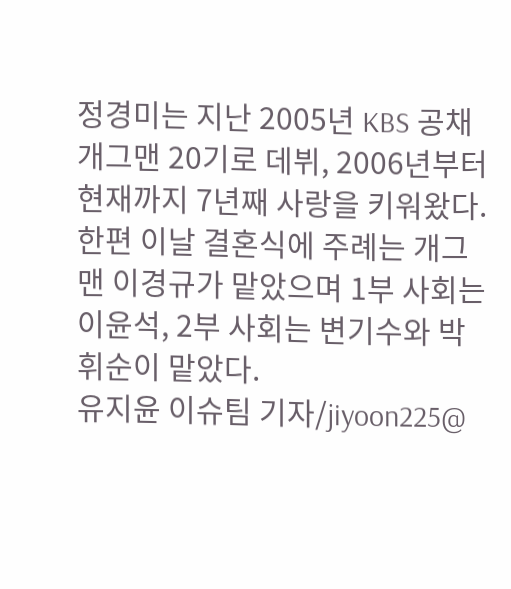정경미는 지난 2005년 KBS 공채 개그맨 20기로 데뷔, 2006년부터 현재까지 7년째 사랑을 키워왔다.
한편 이날 결혼식에 주례는 개그맨 이경규가 맡았으며 1부 사회는 이윤석, 2부 사회는 변기수와 박휘순이 맡았다.
유지윤 이슈팀 기자/jiyoon225@